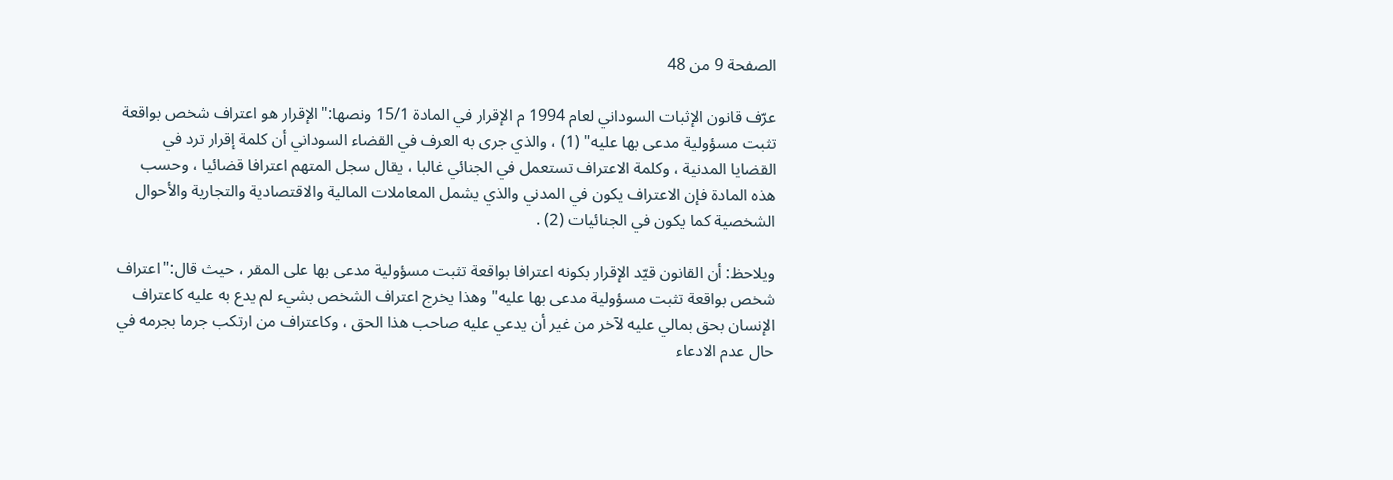الصفحة 9 من 48

عرّف قانون الإثبات السوداني لعام 1994 م الإقرار في المادة 15/1 ونصها:"الإقرار هو اعتراف شخص بواقعة تثبت مسؤولية مدعى بها عليه" (1) ، والذي جرى به العرف في القضاء السوداني أن كلمة إقرار ترد في القضايا المدنية ، وكلمة الاعتراف تستعمل في الجنائي غالبا ، يقال سجل المتهم اعترافا قضائيا ، وحسب هذه المادة فإن الاعتراف يكون في المدني والذي يشمل المعاملات المالية والاقتصادية والتجارية والأحوال الشخصية كما يكون في الجنائيات (2) .

ويلاحظ: أن القانون قيّد الإقرار بكونه اعترافا بواقعة تثبت مسؤولية مدعى بها على المقر ، حيث قال:"اعتراف شخص بواقعة تثبت مسؤولية مدعى بها عليه"وهذا يخرج اعتراف الشخص بشيء لم يدع به عليه كاعتراف الإنسان بحق بمالي عليه لآخر من غير أن يدعي عليه صاحب هذا الحق ، وكاعتراف من ارتكب جرما بجرمه في حال عدم الادعاء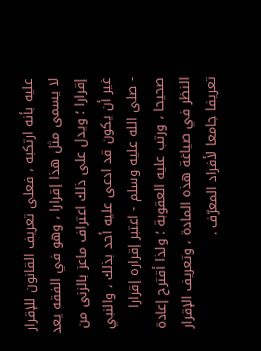عليه بأنه ارتكبه ، فعلى تعريف القانون للإقرار لا يسمى مثل هذا إقرارا ، وهو في الفقه يعد إقرارا ؛ ويدل على ذلك اعتراف ماعز بالزنى من غير أن يكون قد ادعى عليه أحد بذلك ، والنبي - صلى الله عليه وسلم - اعتبر إقراره إقرارا صحيحا ، ورتب عليه العقوبة ؛ ولذا أقترح إعادة النظر في صياغة هذه المادة ، وتعريف الإقرار تعريفا جامعا لأفراد المعرّف .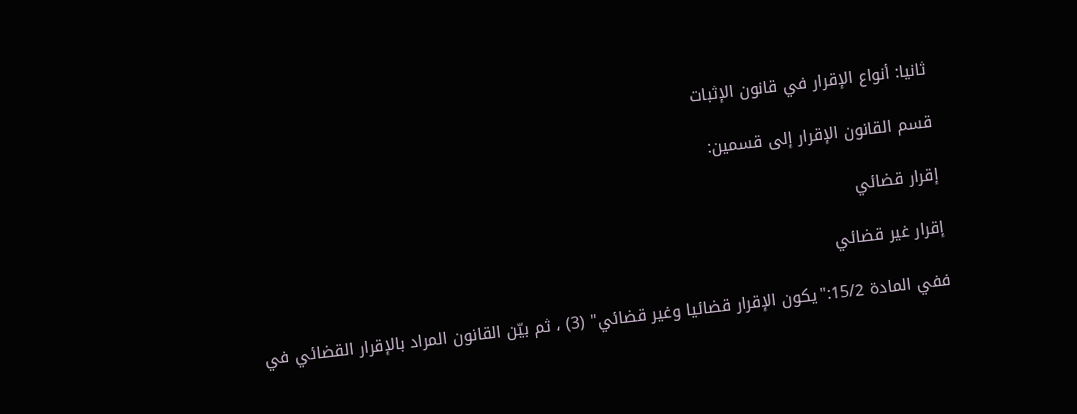ثانيا: أنواع الإقرار في قانون الإثبات

قسم القانون الإقرار إلى قسمين:

إقرار قضائي

إقرار غير قضائي

ففي المادة 15/2:"يكون الإقرار قضائيا وغير قضائي" (3) ، ثم بيّن القانون المراد بالإقرار القضائي في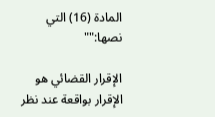المادة (16) التي نصها:""

الإقرار القضائي هو الإقرار بواقعة عند نظر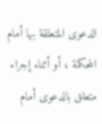الدعوى المتعلقة بها أمام المحكمة ، أو أثناء إجراء متعلق بالدعوى أمام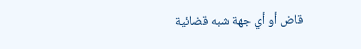قاض أو أي جهة شبه قضائية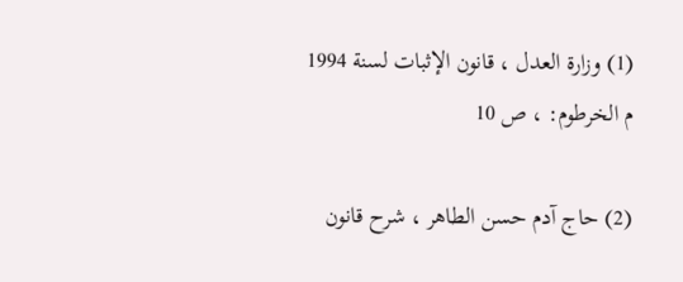(1) وزارة العدل ، قانون الإثبات لسنة 1994 م الخرطوم: ، ص 10

(2) حاج آدم حسن الطاهر ، شرح قانون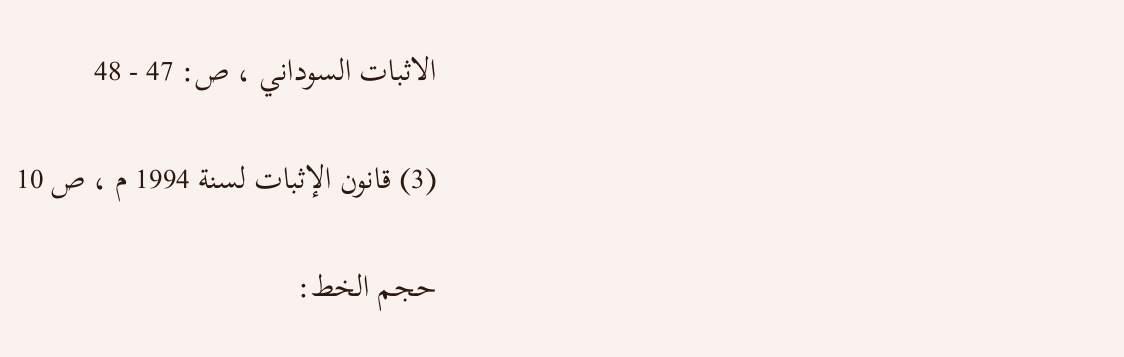الاثبات السوداني ، ص: 47 - 48

(3) قانون الإثبات لسنة 1994 م ، ص 10

حجم الخط: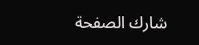شارك الصفحة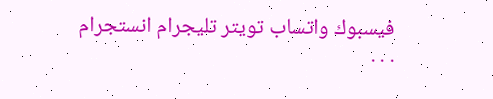فيسبوك واتساب تويتر تليجرام انستجرام
. . .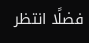فضلًا انتظر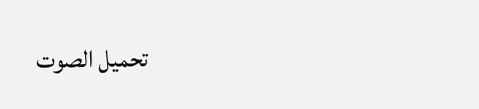تحميل الصوت